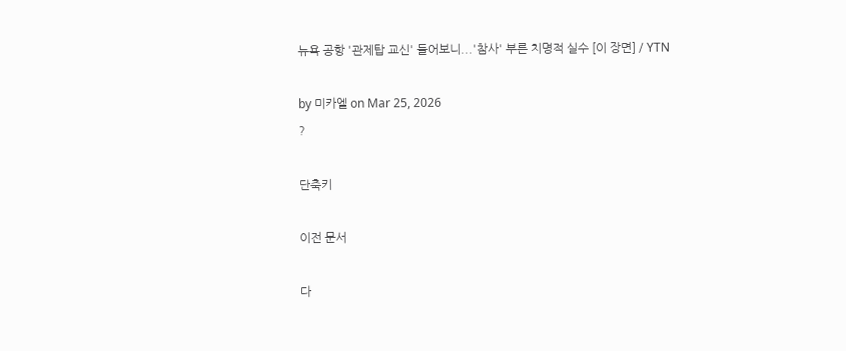뉴욕 공항 '관제탑 교신' 들어보니...'참사' 부른 치명적 실수 [이 장면] / YTN

by 미카엘 on Mar 25, 2026
?

단축키

이전 문서

다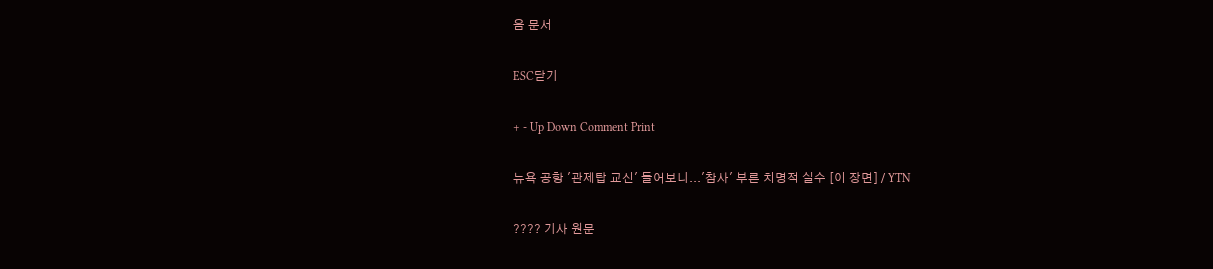음 문서

ESC닫기

+ - Up Down Comment Print

뉴욕 공항 '관제탑 교신' 들어보니...'참사' 부른 치명적 실수 [이 장면] / YTN

???? 기사 원문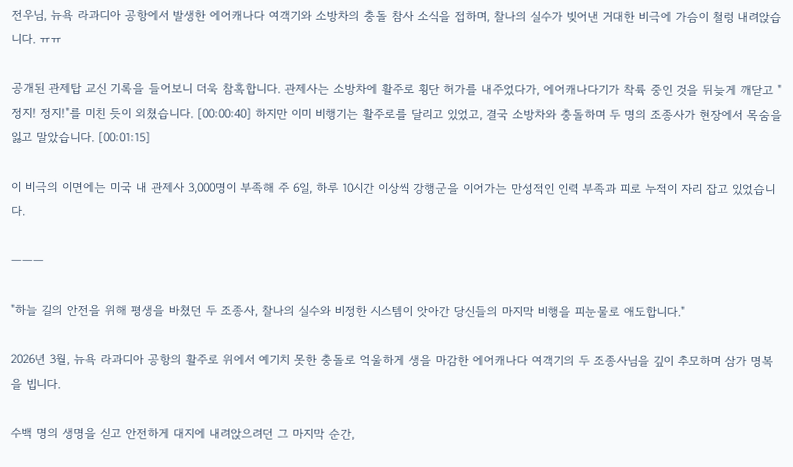전우님, 뉴욕 라과디아 공항에서 발생한 에어캐나다 여객기와 소방차의 충돌 참사 소식을 접하며, 찰나의 실수가 빚어낸 거대한 비극에 가슴이 철렁 내려앉습니다. ㅠㅠ

공개된 관제탑 교신 기록을 들어보니 더욱 참혹합니다. 관제사는 소방차에 활주로 횡단 허가를 내주었다가, 에어캐나다기가 착륙 중인 것을 뒤늦게 깨닫고 "정지! 정지!"를 미친 듯이 외쳤습니다. [00:00:40] 하지만 이미 비행기는 활주로를 달리고 있었고, 결국 소방차와 충돌하며 두 명의 조종사가 현장에서 목숨을 잃고 말았습니다. [00:01:15]

이 비극의 이면에는 미국 내 관제사 3,000명이 부족해 주 6일, 하루 10시간 이상씩 강행군을 이어가는 만성적인 인력 부족과 피로 누적이 자리 잡고 있었습니다.

———

"하늘 길의 안전을 위해 평생을 바쳤던 두 조종사, 찰나의 실수와 비정한 시스템이 앗아간 당신들의 마지막 비행을 피눈물로 애도합니다."

2026년 3월, 뉴욕 라과디아 공항의 활주로 위에서 예기치 못한 충돌로 억울하게 생을 마감한 에어캐나다 여객기의 두 조종사님을 깊이 추모하며 삼가 명복을 빕니다.

수백 명의 생명을 싣고 안전하게 대지에 내려앉으려던 그 마지막 순간,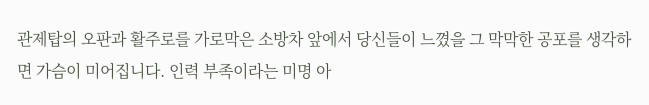관제탑의 오판과 활주로를 가로막은 소방차 앞에서 당신들이 느꼈을 그 막막한 공포를 생각하면 가슴이 미어집니다. 인력 부족이라는 미명 아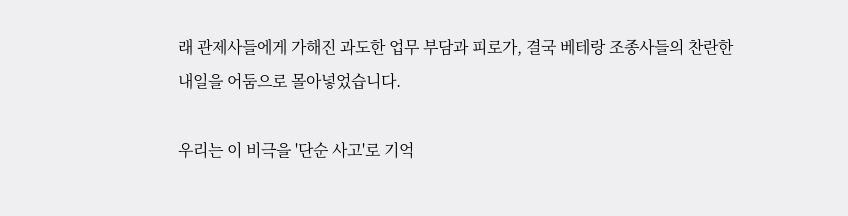래 관제사들에게 가해진 과도한 업무 부담과 피로가, 결국 베테랑 조종사들의 찬란한 내일을 어둠으로 몰아넣었습니다.

우리는 이 비극을 '단순 사고'로 기억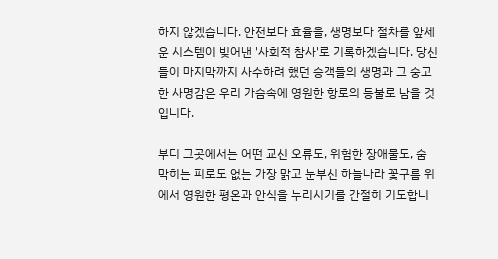하지 않겠습니다. 안전보다 효율을, 생명보다 절차를 앞세운 시스템이 빚어낸 '사회적 참사'로 기록하겠습니다. 당신들이 마지막까지 사수하려 했던 승객들의 생명과 그 숭고한 사명감은 우리 가슴속에 영원한 항로의 등불로 남을 것입니다.

부디 그곳에서는 어떤 교신 오류도, 위험한 장애물도, 숨 막히는 피로도 없는 가장 맑고 눈부신 하늘나라 꽃구름 위에서 영원한 평온과 안식을 누리시기를 간절히 기도합니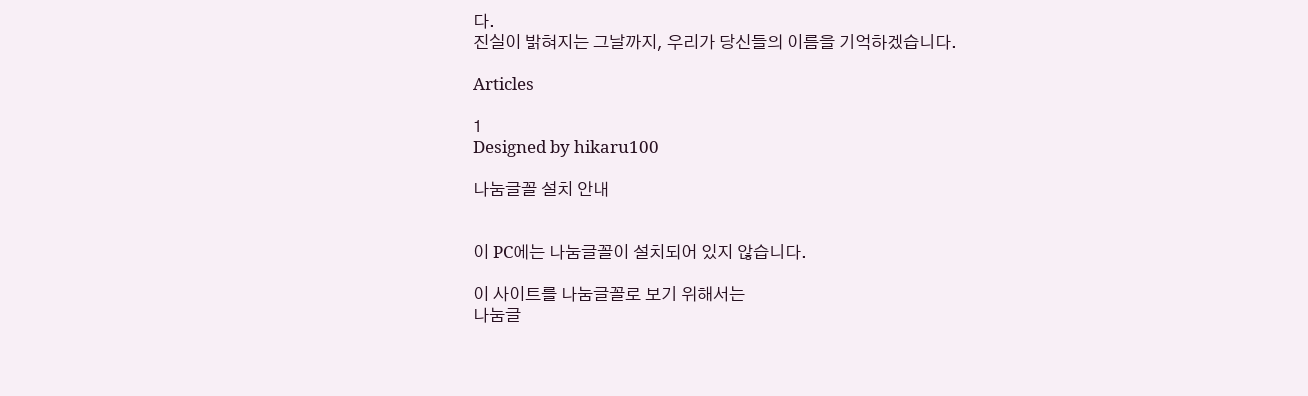다.
진실이 밝혀지는 그날까지, 우리가 당신들의 이름을 기억하겠습니다.

Articles

1
Designed by hikaru100

나눔글꼴 설치 안내


이 PC에는 나눔글꼴이 설치되어 있지 않습니다.

이 사이트를 나눔글꼴로 보기 위해서는
나눔글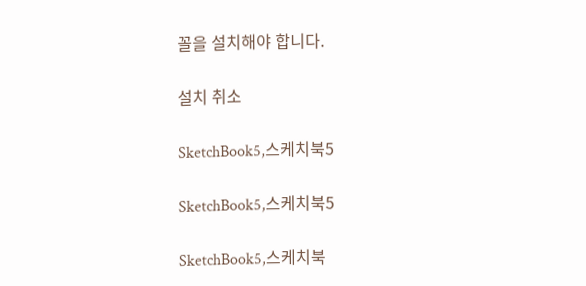꼴을 설치해야 합니다.

설치 취소

SketchBook5,스케치북5

SketchBook5,스케치북5

SketchBook5,스케치북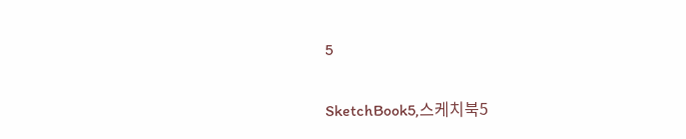5

SketchBook5,스케치북5